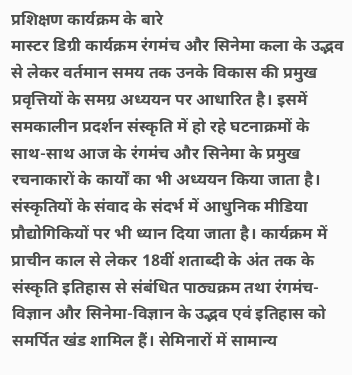प्रशिक्षण कार्यक्रम के बारे
मास्टर डिग्री कार्यक्रम रंगमंच और सिनेमा कला के उद्भव से लेकर वर्तमान समय तक उनके विकास की प्रमुख प्रवृत्तियों के समग्र अध्ययन पर आधारित है। इसमें समकालीन प्रदर्शन संस्कृति में हो रहे घटनाक्रमों के साथ-साथ आज के रंगमंच और सिनेमा के प्रमुख रचनाकारों के कार्यों का भी अध्ययन किया जाता है। संस्कृतियों के संवाद के संदर्भ में आधुनिक मीडिया प्रौद्योगिकियों पर भी ध्यान दिया जाता है। कार्यक्रम में प्राचीन काल से लेकर 18वीं शताब्दी के अंत तक के संस्कृति इतिहास से संबंधित पाठ्यक्रम तथा रंगमंच-विज्ञान और सिनेमा-विज्ञान के उद्भव एवं इतिहास को समर्पित खंड शामिल हैं। सेमिनारों में सामान्य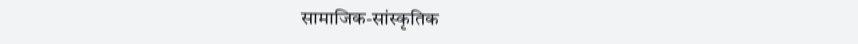सामाजिक-सांस्कृतिक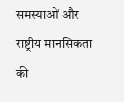समस्याओं और राष्ट्रीय मानसिकता की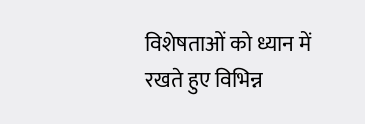विशेषताओं को ध्यान में रखते हुए विभिन्न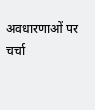अवधारणाओं पर चर्चा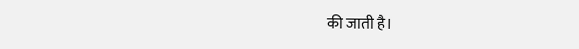की जाती है।